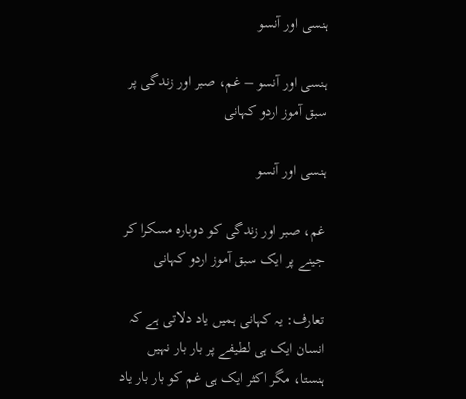ہنسی اور آنسو

ہنسی اور آنسو – غم، صبر اور زندگی پر سبق آموز اردو کہانی

ہنسی اور آنسو

غم، صبر اور زندگی کو دوبارہ مسکرا کر جینے پر ایک سبق آموز اردو کہانی

تعارف: یہ کہانی ہمیں یاد دلاتی ہے کہ انسان ایک ہی لطیفے پر بار بار نہیں ہنستا، مگر اکثر ایک ہی غم کو بار بار یاد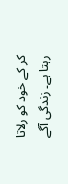کر کے خود کو رلاتا رہتا ہے۔ زندگی آگے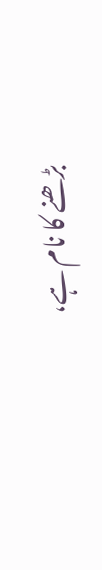بڑھنے کا نام ہے،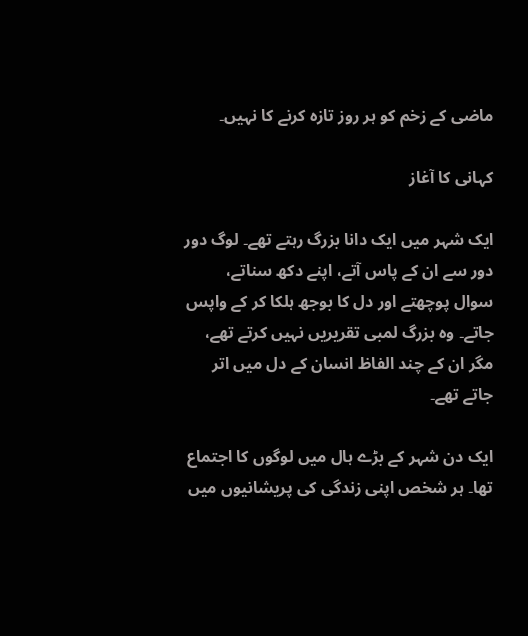ماضی کے زخم کو ہر روز تازہ کرنے کا نہیں۔

کہانی کا آغاز

ایک شہر میں ایک دانا بزرگ رہتے تھے۔ لوگ دور دور سے ان کے پاس آتے، اپنے دکھ سناتے، سوال پوچھتے اور دل کا بوجھ ہلکا کر کے واپس جاتے۔ وہ بزرگ لمبی تقریریں نہیں کرتے تھے، مگر ان کے چند الفاظ انسان کے دل میں اتر جاتے تھے۔

ایک دن شہر کے بڑے ہال میں لوگوں کا اجتماع تھا۔ ہر شخص اپنی زندگی کی پریشانیوں میں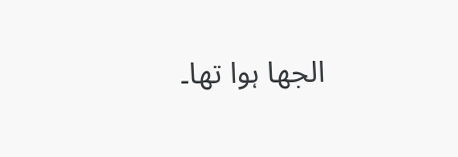الجھا ہوا تھا۔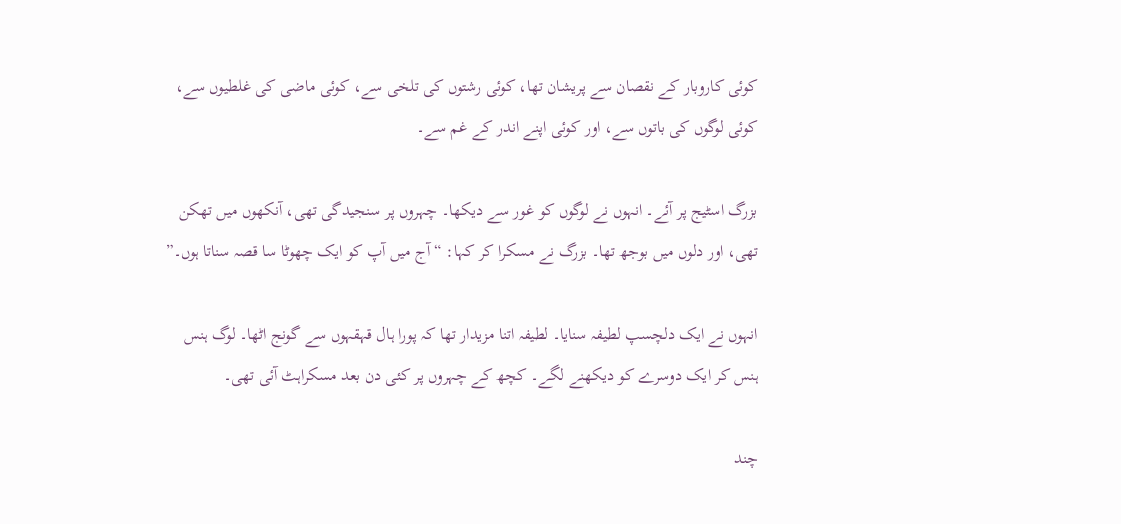کوئی کاروبار کے نقصان سے پریشان تھا، کوئی رشتوں کی تلخی سے، کوئی ماضی کی غلطیوں سے، کوئی لوگوں کی باتوں سے، اور کوئی اپنے اندر کے غم سے۔

بزرگ اسٹیج پر آئے۔ انہوں نے لوگوں کو غور سے دیکھا۔ چہروں پر سنجیدگی تھی، آنکھوں میں تھکن تھی، اور دلوں میں بوجھ تھا۔ بزرگ نے مسکرا کر کہا: “آج میں آپ کو ایک چھوٹا سا قصہ سناتا ہوں۔”

انہوں نے ایک دلچسپ لطیفہ سنایا۔ لطیفہ اتنا مزیدار تھا کہ پورا ہال قہقہوں سے گونج اٹھا۔ لوگ ہنس ہنس کر ایک دوسرے کو دیکھنے لگے۔ کچھ کے چہروں پر کئی دن بعد مسکراہٹ آئی تھی۔

چند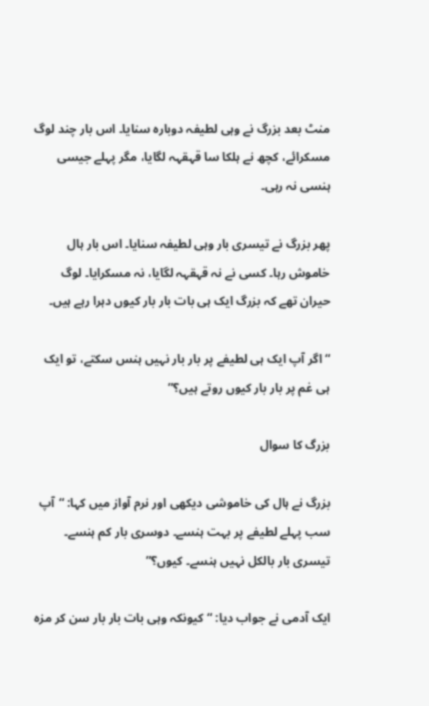منٹ بعد بزرگ نے وہی لطیفہ دوبارہ سنایا۔ اس بار چند لوگ مسکرائے، کچھ نے ہلکا سا قہقہہ لگایا، مگر پہلے جیسی ہنسی نہ رہی۔

پھر بزرگ نے تیسری بار وہی لطیفہ سنایا۔ اس بار ہال خاموش رہا۔ کسی نے نہ قہقہہ لگایا، نہ مسکرایا۔ لوگ حیران تھے کہ بزرگ ایک ہی بات بار بار کیوں دہرا رہے ہیں۔

“اگر آپ ایک ہی لطیفے پر بار بار نہیں ہنس سکتے، تو ایک ہی غم پر بار بار کیوں روتے ہیں؟”

بزرگ کا سوال

بزرگ نے ہال کی خاموشی دیکھی اور نرم آواز میں کہا: “آپ سب پہلے لطیفے پر بہت ہنسے۔ دوسری بار کم ہنسے۔ تیسری بار بالکل نہیں ہنسے۔ کیوں؟”

ایک آدمی نے جواب دیا: “کیونکہ وہی بات بار بار سن کر مزہ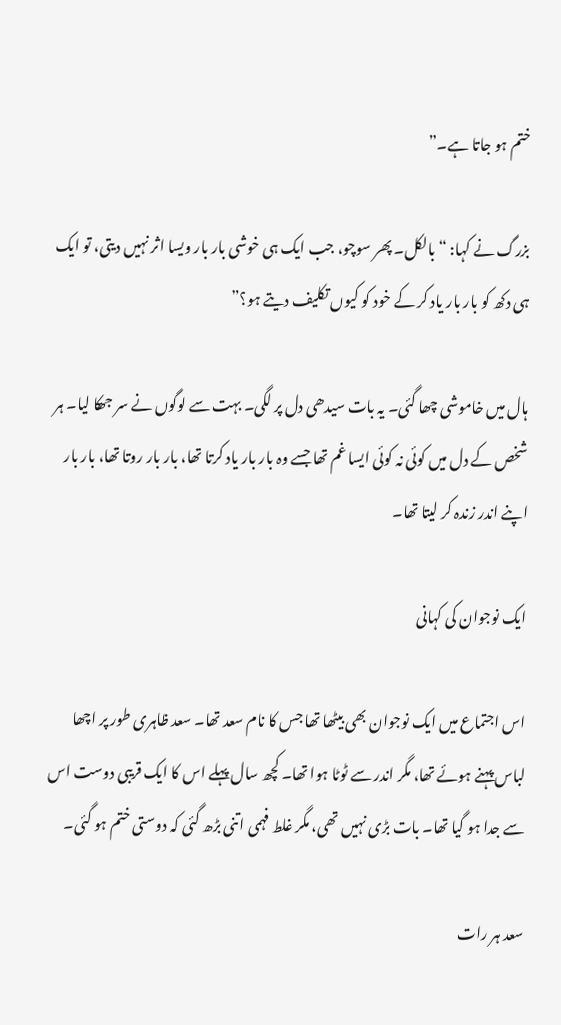ختم ہو جاتا ہے۔”

بزرگ نے کہا: “بالکل۔ پھر سوچو، جب ایک ہی خوشی بار بار ویسا اثر نہیں دیتی، تو ایک ہی دکھ کو بار بار یاد کر کے خود کو کیوں تکلیف دیتے ہو؟”

ہال میں خاموشی چھا گئی۔ یہ بات سیدھی دل پر لگی۔ بہت سے لوگوں نے سر جھکا لیا۔ ہر شخص کے دل میں کوئی نہ کوئی ایسا غم تھا جسے وہ بار بار یاد کرتا تھا، بار بار روتا تھا، بار بار اپنے اندر زندہ کر لیتا تھا۔

ایک نوجوان کی کہانی

اس اجتماع میں ایک نوجوان بھی بیٹھا تھا جس کا نام سعد تھا۔ سعد ظاہری طور پر اچھا لباس پہنے ہوئے تھا، مگر اندر سے ٹوٹا ہوا تھا۔ کچھ سال پہلے اس کا ایک قریبی دوست اس سے جدا ہو گیا تھا۔ بات بڑی نہیں تھی، مگر غلط فہمی اتنی بڑھ گئی کہ دوستی ختم ہو گئی۔

سعد ہر رات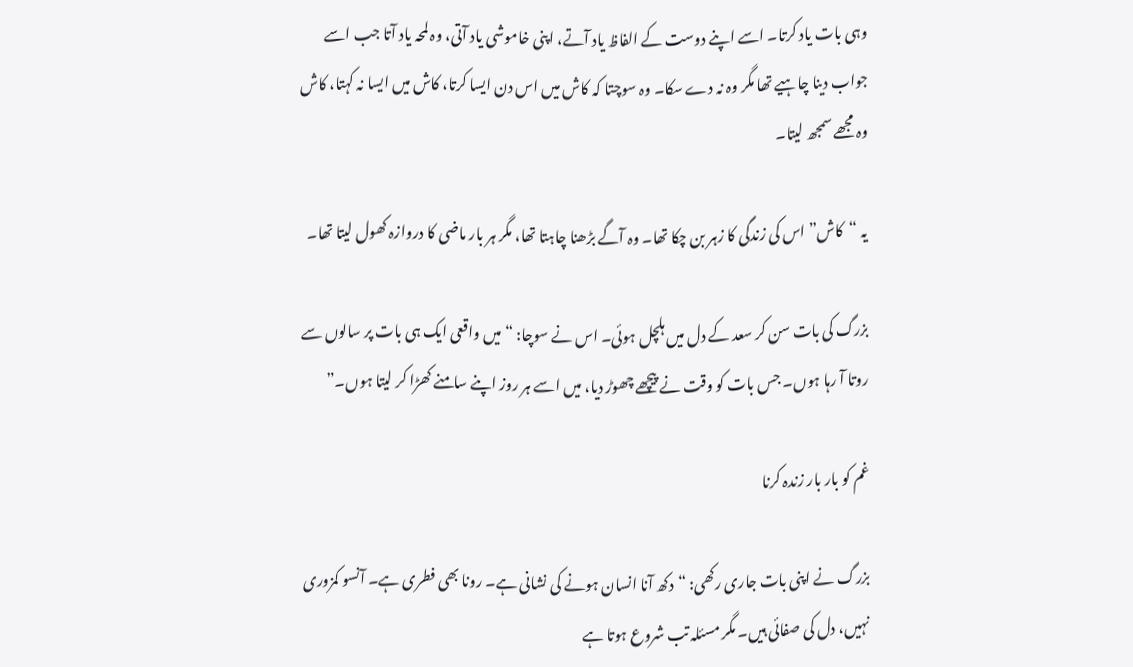وہی بات یاد کرتا۔ اسے اپنے دوست کے الفاظ یاد آتے، اپنی خاموشی یاد آتی، وہ لمحہ یاد آتا جب اسے جواب دینا چاہیے تھا مگر وہ نہ دے سکا۔ وہ سوچتا کہ کاش میں اس دن ایسا کرتا، کاش میں ایسا نہ کہتا، کاش وہ مجھے سمجھ لیتا۔

یہ “کاش” اس کی زندگی کا زہر بن چکا تھا۔ وہ آگے بڑھنا چاہتا تھا، مگر ہر بار ماضی کا دروازہ کھول لیتا تھا۔

بزرگ کی بات سن کر سعد کے دل میں ہلچل ہوئی۔ اس نے سوچا: “میں واقعی ایک ہی بات پر سالوں سے روتا آ رہا ہوں۔ جس بات کو وقت نے پیچھے چھوڑ دیا، میں اسے ہر روز اپنے سامنے کھڑا کر لیتا ہوں۔”

غم کو بار بار زندہ کرنا

بزرگ نے اپنی بات جاری رکھی: “دکھ آنا انسان ہونے کی نشانی ہے۔ رونا بھی فطری ہے۔ آنسو کمزوری نہیں، دل کی صفائی ہیں۔ مگر مسئلہ تب شروع ہوتا ہے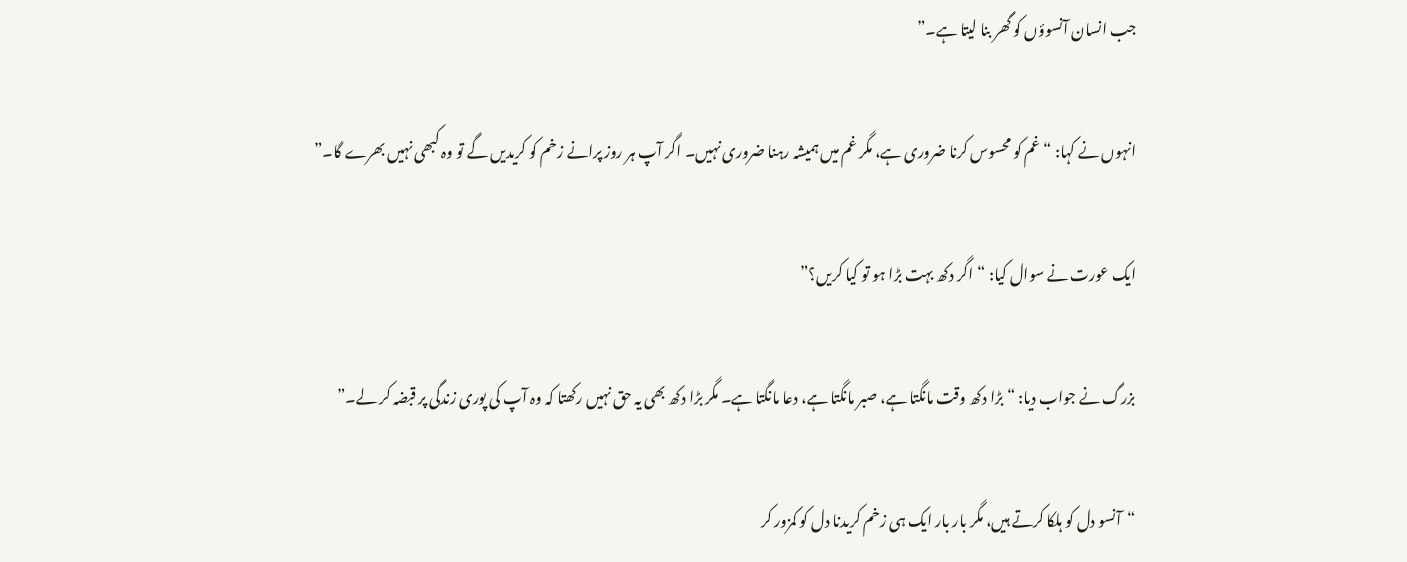جب انسان آنسوؤں کو گھر بنا لیتا ہے۔”

انہوں نے کہا: “غم کو محسوس کرنا ضروری ہے، مگر غم میں ہمیشہ رہنا ضروری نہیں۔ اگر آپ ہر روز پرانے زخم کو کریدیں گے تو وہ کبھی نہیں بھرے گا۔”

ایک عورت نے سوال کیا: “اگر دکھ بہت بڑا ہو تو کیا کریں؟”

بزرگ نے جواب دیا: “بڑا دکھ وقت مانگتا ہے، صبر مانگتا ہے، دعا مانگتا ہے۔ مگر بڑا دکھ بھی یہ حق نہیں رکھتا کہ وہ آپ کی پوری زندگی پر قبضہ کر لے۔”

“آنسو دل کو ہلکا کرتے ہیں، مگر بار بار ایک ہی زخم کریدنا دل کو کمزور کر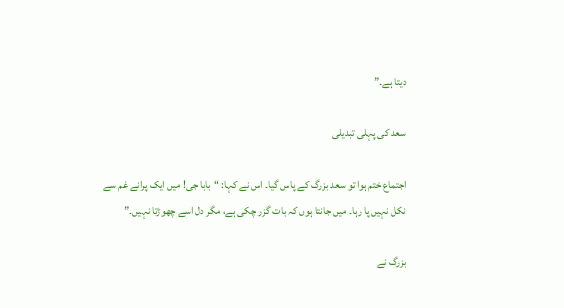دیتا ہے۔”

سعد کی پہلی تبدیلی

اجتماع ختم ہوا تو سعد بزرگ کے پاس گیا۔ اس نے کہا: “بابا جی! میں ایک پرانے غم سے نکل نہیں پا رہا۔ میں جانتا ہوں کہ بات گزر چکی ہے، مگر دل اسے چھوڑتا نہیں۔”

بزرگ نے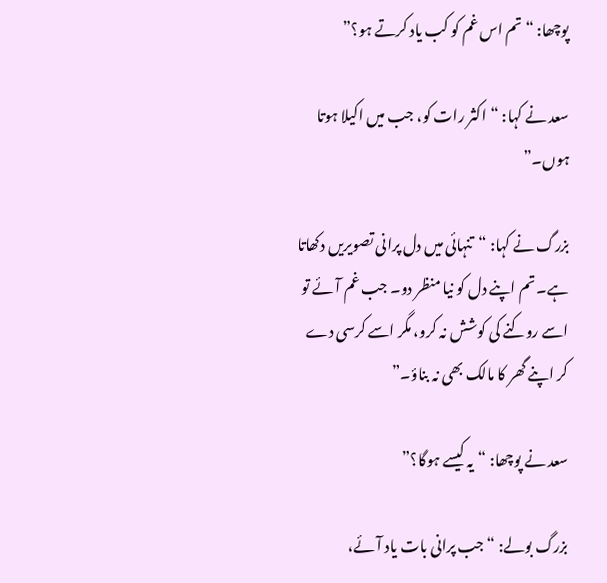پوچھا: “تم اس غم کو کب یاد کرتے ہو؟”

سعد نے کہا: “اکثر رات کو، جب میں اکیلا ہوتا ہوں۔”

بزرگ نے کہا: “تنہائی میں دل پرانی تصویریں دکھاتا ہے۔ تم اپنے دل کو نیا منظر دو۔ جب غم آئے تو اسے روکنے کی کوشش نہ کرو، مگر اسے کرسی دے کر اپنے گھر کا مالک بھی نہ بناؤ۔”

سعد نے پوچھا: “یہ کیسے ہوگا؟”

بزرگ بولے: “جب پرانی بات یاد آئے،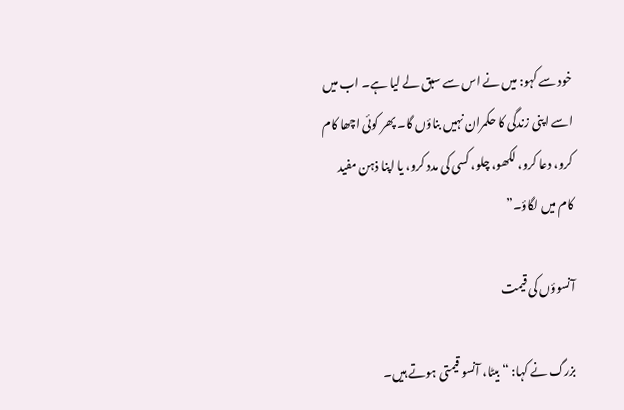خود سے کہو: میں نے اس سے سبق لے لیا ہے۔ اب میں اسے اپنی زندگی کا حکمران نہیں بناؤں گا۔ پھر کوئی اچھا کام کرو، دعا کرو، لکھو، چلو، کسی کی مدد کرو، یا اپنا ذہن مفید کام میں لگاؤ۔”

آنسوؤں کی قیمت

بزرگ نے کہا: “بیٹا، آنسو قیمتی ہوتے ہیں۔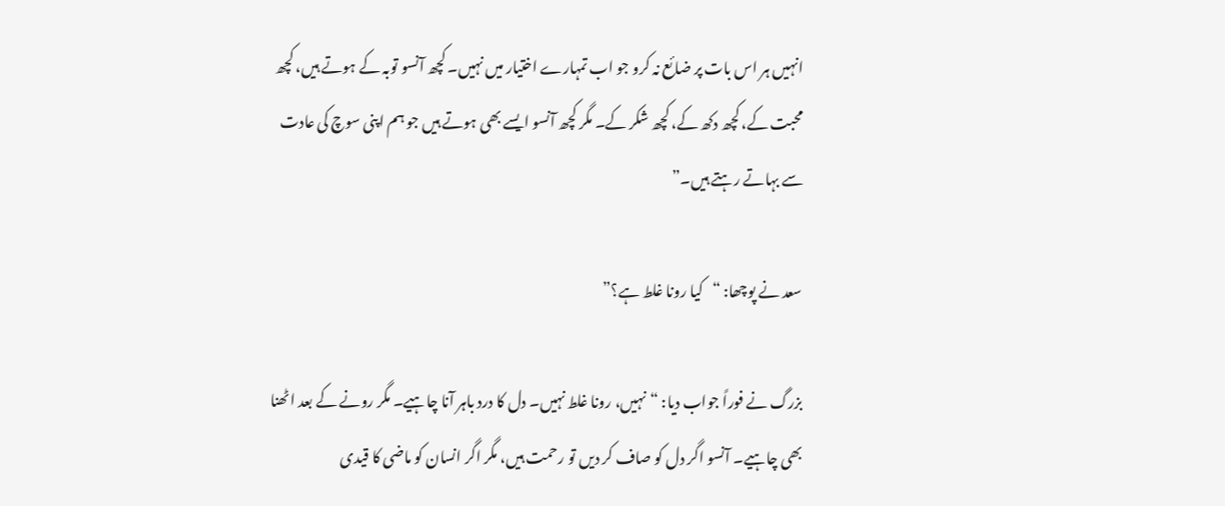انہیں ہر اس بات پر ضائع نہ کرو جو اب تمہارے اختیار میں نہیں۔ کچھ آنسو توبہ کے ہوتے ہیں، کچھ محبت کے، کچھ دکھ کے، کچھ شکر کے۔ مگر کچھ آنسو ایسے بھی ہوتے ہیں جو ہم اپنی سوچ کی عادت سے بہاتے رہتے ہیں۔”

سعد نے پوچھا: “کیا رونا غلط ہے؟”

بزرگ نے فوراً جواب دیا: “نہیں، رونا غلط نہیں۔ دل کا درد باہر آنا چاہیے۔ مگر رونے کے بعد اٹھنا بھی چاہیے۔ آنسو اگر دل کو صاف کر دیں تو رحمت ہیں، مگر اگر انسان کو ماضی کا قیدی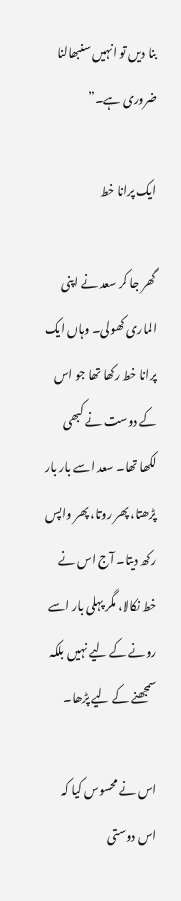بنا دیں تو انہیں سنبھالنا ضروری ہے۔”

ایک پرانا خط

گھر جا کر سعد نے اپنی الماری کھولی۔ وہاں ایک پرانا خط رکھا تھا جو اس کے دوست نے کبھی لکھا تھا۔ سعد اسے بار بار پڑھتا، پھر روتا، پھر واپس رکھ دیتا۔ آج اس نے خط نکالا، مگر پہلی بار اسے رونے کے لیے نہیں بلکہ سمجھنے کے لیے پڑھا۔

اس نے محسوس کیا کہ اس دوستی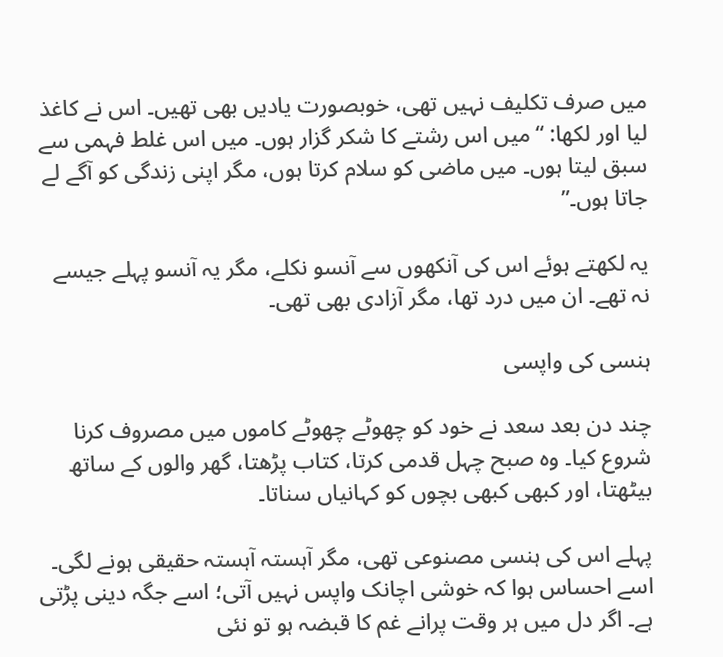میں صرف تکلیف نہیں تھی، خوبصورت یادیں بھی تھیں۔ اس نے کاغذ لیا اور لکھا: “میں اس رشتے کا شکر گزار ہوں۔ میں اس غلط فہمی سے سبق لیتا ہوں۔ میں ماضی کو سلام کرتا ہوں، مگر اپنی زندگی کو آگے لے جاتا ہوں۔”

یہ لکھتے ہوئے اس کی آنکھوں سے آنسو نکلے، مگر یہ آنسو پہلے جیسے نہ تھے۔ ان میں درد تھا، مگر آزادی بھی تھی۔

ہنسی کی واپسی

چند دن بعد سعد نے خود کو چھوٹے چھوٹے کاموں میں مصروف کرنا شروع کیا۔ وہ صبح چہل قدمی کرتا، کتاب پڑھتا، گھر والوں کے ساتھ بیٹھتا، اور کبھی کبھی بچوں کو کہانیاں سناتا۔

پہلے اس کی ہنسی مصنوعی تھی، مگر آہستہ آہستہ حقیقی ہونے لگی۔ اسے احساس ہوا کہ خوشی اچانک واپس نہیں آتی؛ اسے جگہ دینی پڑتی ہے۔ اگر دل میں ہر وقت پرانے غم کا قبضہ ہو تو نئی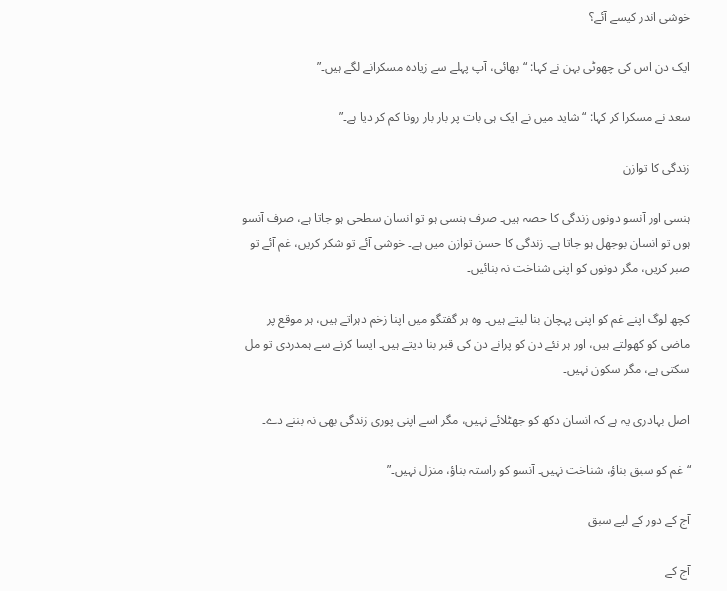خوشی اندر کیسے آئے؟

ایک دن اس کی چھوٹی بہن نے کہا: “بھائی، آپ پہلے سے زیادہ مسکرانے لگے ہیں۔”

سعد نے مسکرا کر کہا: “شاید میں نے ایک ہی بات پر بار بار رونا کم کر دیا ہے۔”

زندگی کا توازن

ہنسی اور آنسو دونوں زندگی کا حصہ ہیں۔ صرف ہنسی ہو تو انسان سطحی ہو جاتا ہے، صرف آنسو ہوں تو انسان بوجھل ہو جاتا ہے۔ زندگی کا حسن توازن میں ہے۔ خوشی آئے تو شکر کریں، غم آئے تو صبر کریں، مگر دونوں کو اپنی شناخت نہ بنائیں۔

کچھ لوگ اپنے غم کو اپنی پہچان بنا لیتے ہیں۔ وہ ہر گفتگو میں اپنا زخم دہراتے ہیں، ہر موقع پر ماضی کو کھولتے ہیں، اور ہر نئے دن کو پرانے دن کی قبر بنا دیتے ہیں۔ ایسا کرنے سے ہمدردی تو مل سکتی ہے، مگر سکون نہیں۔

اصل بہادری یہ ہے کہ انسان دکھ کو جھٹلائے نہیں، مگر اسے اپنی پوری زندگی بھی نہ بننے دے۔

“غم کو سبق بناؤ، شناخت نہیں۔ آنسو کو راستہ بناؤ، منزل نہیں۔”

آج کے دور کے لیے سبق

آج کے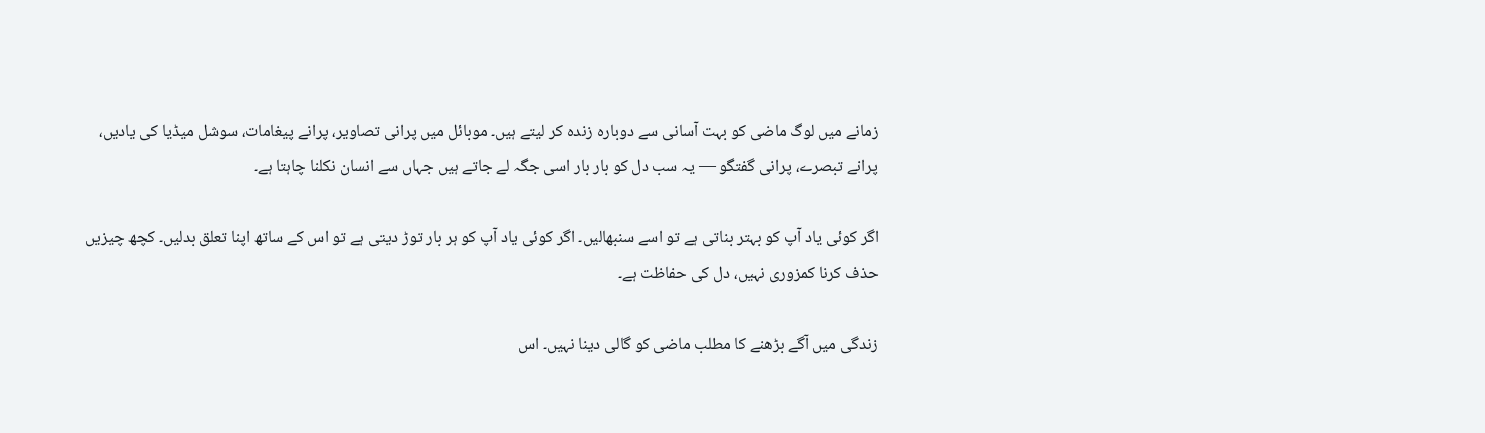زمانے میں لوگ ماضی کو بہت آسانی سے دوبارہ زندہ کر لیتے ہیں۔ موبائل میں پرانی تصاویر، پرانے پیغامات، سوشل میڈیا کی یادیں، پرانے تبصرے، پرانی گفتگو — یہ سب دل کو بار بار اسی جگہ لے جاتے ہیں جہاں سے انسان نکلنا چاہتا ہے۔

اگر کوئی یاد آپ کو بہتر بناتی ہے تو اسے سنبھالیں۔ اگر کوئی یاد آپ کو ہر بار توڑ دیتی ہے تو اس کے ساتھ اپنا تعلق بدلیں۔ کچھ چیزیں حذف کرنا کمزوری نہیں، دل کی حفاظت ہے۔

زندگی میں آگے بڑھنے کا مطلب ماضی کو گالی دینا نہیں۔ اس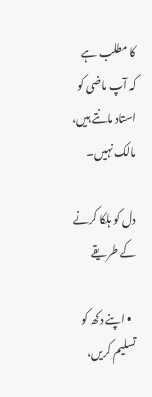کا مطلب ہے کہ آپ ماضی کو استاد مانتے ہیں، مالک نہیں۔

دل کو ہلکا کرنے کے طریقے

  • اپنے دکھ کو تسلیم کریں،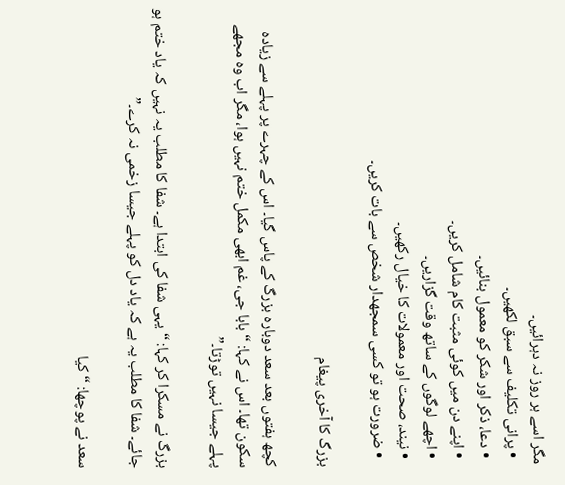مگر اسے ہر روز نہ دہرائیں۔
  • پرانی تکلیف سے سبق لکھیں۔
  • دعا، ذکر اور شکر کو معمول بنائیں۔
  • اپنے دن میں کوئی مثبت کام شامل کریں۔
  • اچھے لوگوں کے ساتھ وقت گزاریں۔
  • نیند، صحت اور معمولات کا خیال رکھیں۔
  • ضرورت ہو تو کسی سمجھدار شخص سے بات کریں۔

بزرگ کا آخری پیغام

کچھ ہفتوں بعد سعد دوبارہ بزرگ کے پاس گیا۔ اس کے چہرے پر پہلے سے زیادہ سکون تھا۔ اس نے کہا: “بابا جی، غم ابھی مکمل ختم نہیں ہوا، مگر اب وہ مجھے پہلے جیسا نہیں توڑتا۔”

بزرگ نے مسکرا کر کہا: “یہی شفا کی ابتدا ہے۔ شفا کا مطلب یہ نہیں کہ یاد ختم ہو جائے۔ شفا کا مطلب یہ ہے کہ یاد دل کو پہلے جیسا زخمی نہ کرے۔”

سعد نے پوچھا: “کیا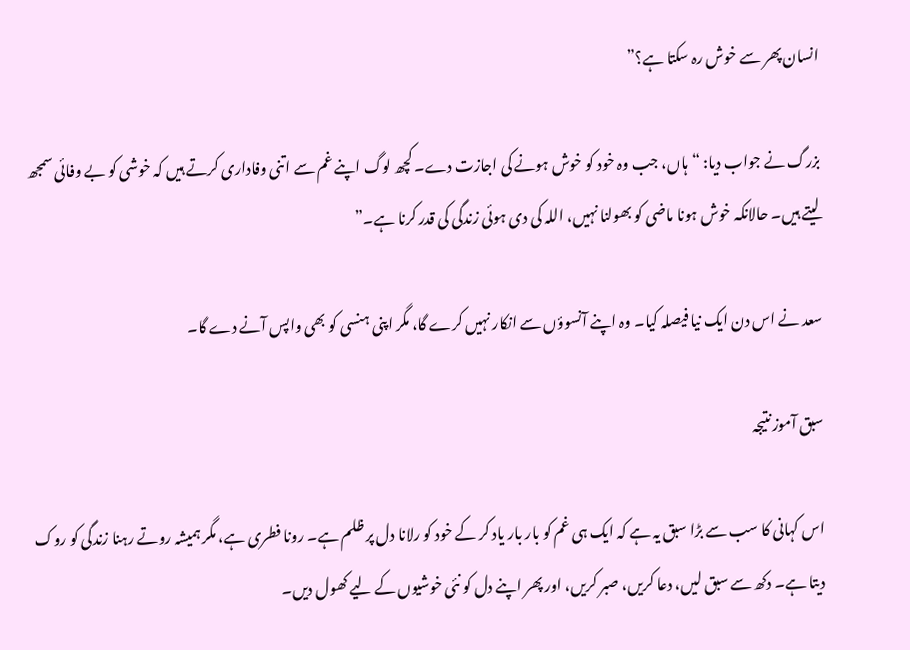انسان پھر سے خوش رہ سکتا ہے؟”

بزرگ نے جواب دیا: “ہاں، جب وہ خود کو خوش ہونے کی اجازت دے۔ کچھ لوگ اپنے غم سے اتنی وفاداری کرتے ہیں کہ خوشی کو بے وفائی سمجھ لیتے ہیں۔ حالانکہ خوش ہونا ماضی کو بھولنا نہیں، اللہ کی دی ہوئی زندگی کی قدر کرنا ہے۔”

سعد نے اس دن ایک نیا فیصلہ کیا۔ وہ اپنے آنسوؤں سے انکار نہیں کرے گا، مگر اپنی ہنسی کو بھی واپس آنے دے گا۔

سبق آموز نتیجہ

اس کہانی کا سب سے بڑا سبق یہ ہے کہ ایک ہی غم کو بار بار یاد کر کے خود کو رلانا دل پر ظلم ہے۔ رونا فطری ہے، مگر ہمیشہ روتے رہنا زندگی کو روک دیتا ہے۔ دکھ سے سبق لیں، دعا کریں، صبر کریں، اور پھر اپنے دل کو نئی خوشیوں کے لیے کھول دیں۔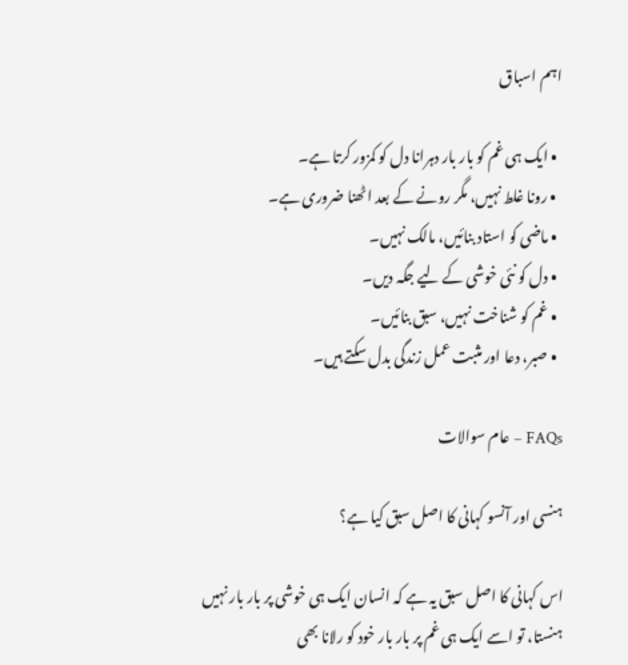اہم اسباق

  • ایک ہی غم کو بار بار دہرانا دل کو کمزور کرتا ہے۔
  • رونا غلط نہیں، مگر رونے کے بعد اٹھنا ضروری ہے۔
  • ماضی کو استاد بنائیں، مالک نہیں۔
  • دل کو نئی خوشی کے لیے جگہ دیں۔
  • غم کو شناخت نہیں، سبق بنائیں۔
  • صبر، دعا اور مثبت عمل زندگی بدل سکتے ہیں۔

FAQs – عام سوالات

ہنسی اور آنسو کہانی کا اصل سبق کیا ہے؟

اس کہانی کا اصل سبق یہ ہے کہ انسان ایک ہی خوشی پر بار بار نہیں ہنستا، تو اسے ایک ہی غم پر بار بار خود کو رلانا بھی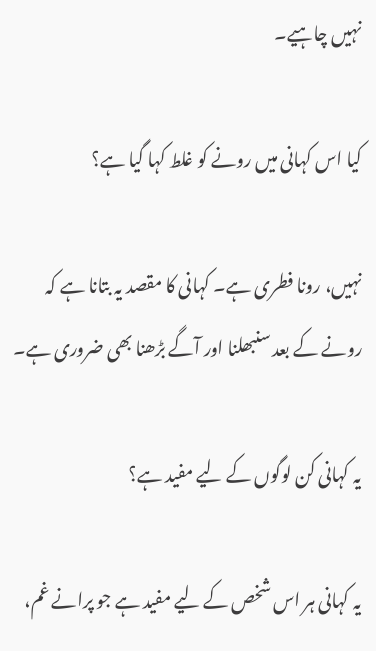نہیں چاہیے۔

کیا اس کہانی میں رونے کو غلط کہا گیا ہے؟

نہیں، رونا فطری ہے۔ کہانی کا مقصد یہ بتانا ہے کہ رونے کے بعد سنبھلنا اور آگے بڑھنا بھی ضروری ہے۔

یہ کہانی کن لوگوں کے لیے مفید ہے؟

یہ کہانی ہر اس شخص کے لیے مفید ہے جو پرانے غم،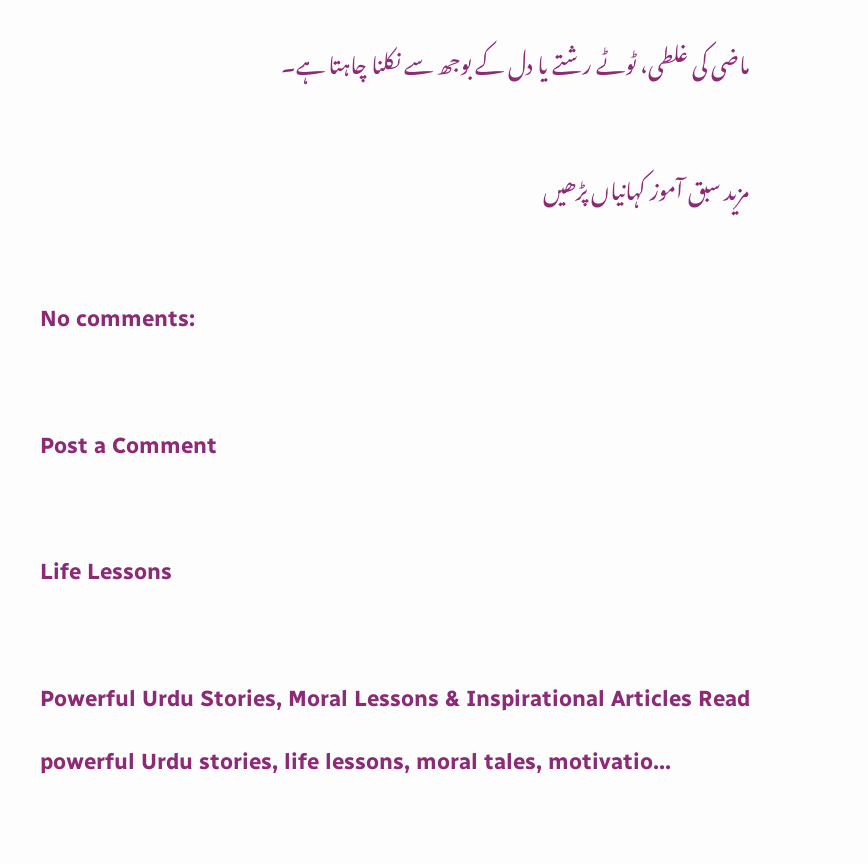ماضی کی غلطی، ٹوٹے رشتے یا دل کے بوجھ سے نکلنا چاہتا ہے۔

مزید سبق آموز کہانیاں پڑھیں

No comments:

Post a Comment

Life Lessons

Powerful Urdu Stories, Moral Lessons & Inspirational Articles Read powerful Urdu stories, life lessons, moral tales, motivatio...